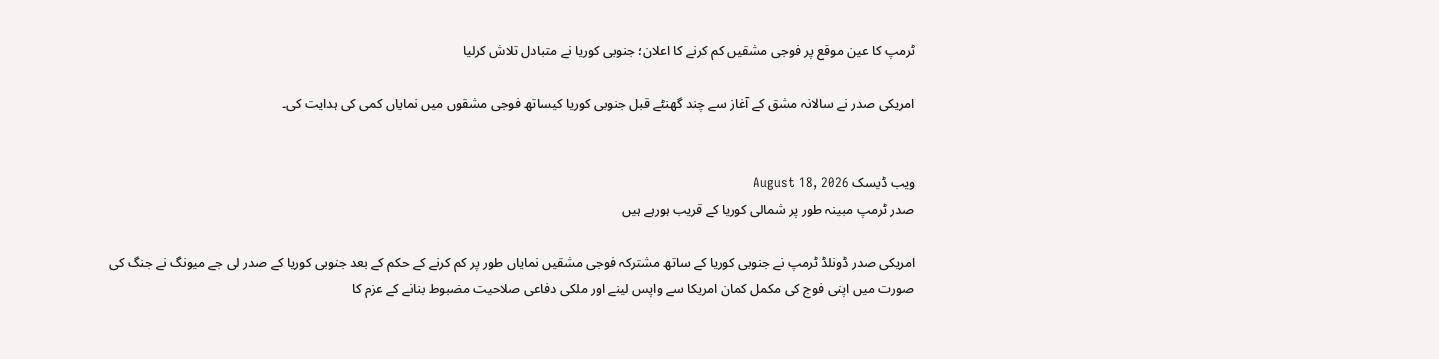ٹرمپ کا عین موقع پر فوجی مشقیں کم کرنے کا اعلان؛ جنوبی کوریا نے متبادل تلاش کرلیا

امریکی صدر نے سالانہ مشق کے آغاز سے چند گھنٹے قبل جنوبی کوریا کیساتھ فوجی مشقوں میں نمایاں کمی کی ہدایت کی۔


ویب ڈیسک August 18, 2026
صدر ٹرمپ مبینہ طور پر شمالی کوریا کے قریب ہورہے ہیں

امریکی صدر ڈونلڈ ٹرمپ نے جنوبی کوریا کے ساتھ مشترکہ فوجی مشقیں نمایاں طور پر کم کرنے کے حکم کے بعد جنوبی کوریا کے صدر لی جے میونگ نے جنگ کی صورت میں اپنی فوج کی مکمل کمان امریکا سے واپس لینے اور ملکی دفاعی صلاحیت مضبوط بنانے کے عزم کا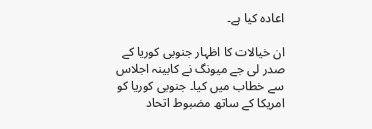اعادہ کیا ہے۔

ان خیالات کا اظہار جنوبی کوریا کے صدر لی جے میونگ نے کابینہ اجلاس سے خطاب میں کیا۔ جنوبی کوریا کو امریکا کے ساتھ مضبوط اتحاد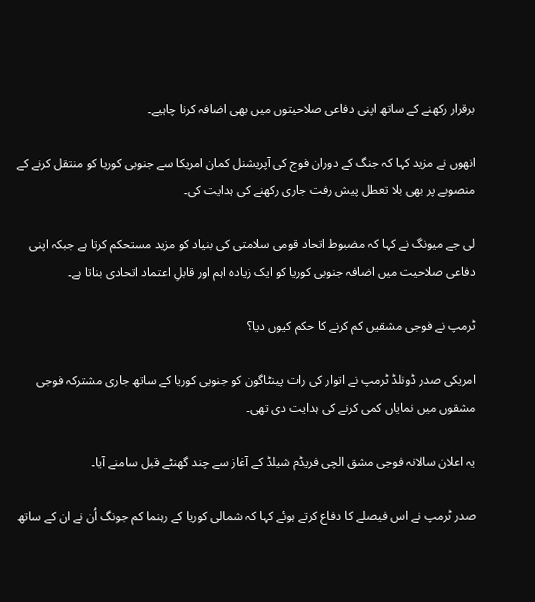برقرار رکھنے کے ساتھ اپنی دفاعی صلاحیتوں میں بھی اضافہ کرنا چاہیے۔

انھوں نے مزید کہا کہ جنگ کے دوران فوج کی آپریشنل کمان امریکا سے جنوبی کوریا کو منتقل کرنے کے منصوبے پر بھی بلا تعطل پیش رفت جاری رکھنے کی ہدایت کی۔

لی جے میونگ نے کہا کہ مضبوط اتحاد قومی سلامتی کی بنیاد کو مزید مستحکم کرتا ہے جبکہ اپنی دفاعی صلاحیت میں اضافہ جنوبی کوریا کو ایک زیادہ اہم اور قابلِ اعتماد اتحادی بناتا ہے۔

ٹرمپ نے فوجی مشقیں کم کرنے کا حکم کیوں دیا؟

امریکی صدر ڈونلڈ ٹرمپ نے اتوار کی رات پینٹاگون کو جنوبی کوریا کے ساتھ جاری مشترکہ فوجی مشقوں میں نمایاں کمی کرنے کی ہدایت دی تھی۔

یہ اعلان سالانہ فوجی مشق الچی فریڈم شیلڈ کے آغاز سے چند گھنٹے قبل سامنے آیا۔

صدر ٹرمپ نے اس فیصلے کا دفاع کرتے ہوئے کہا کہ شمالی کوریا کے رہنما کم جونگ اُن نے ان کے ساتھ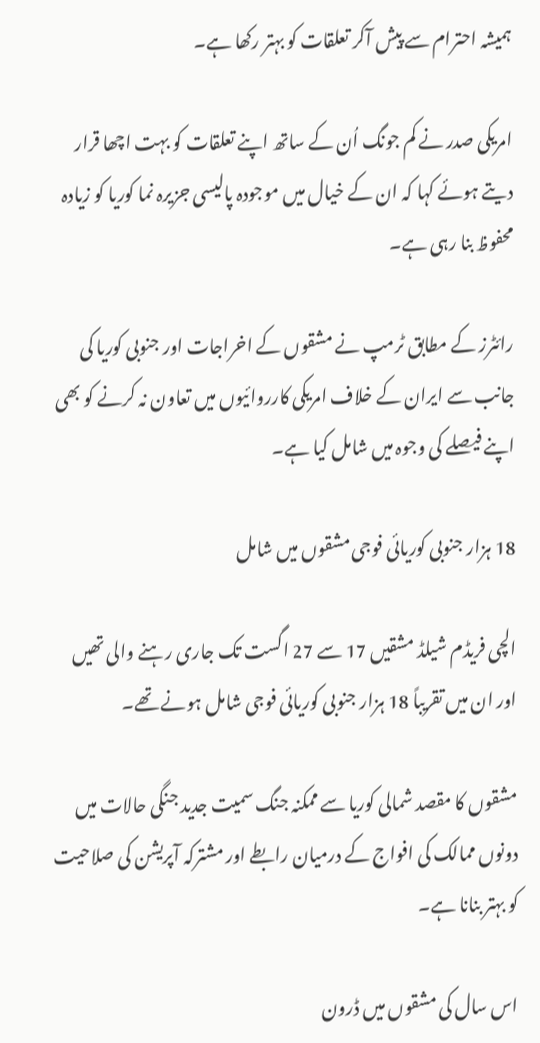ہمیشہ احترام سے پیش آکر تعلقات کو بہتر رکھا ہے۔

امریکی صدر نے کم جونگ اُن کے ساتھ اپنے تعلقات کو بہت اچھا قرار دیتے ہوئے کہا کہ ان کے خیال میں موجودہ پالیسی جزیرہ نما کوریا کو زیادہ محفوظ بنا رہی ہے۔

رائٹرز کے مطابق ٹرمپ نے مشقوں کے اخراجات اور جنوبی کوریا کی جانب سے ایران کے خلاف امریکی کارروائیوں میں تعاون نہ کرنے کو بھی اپنے فیصلے کی وجوہ میں شامل کیا ہے۔

18 ہزار جنوبی کوریائی فوجی مشقوں میں شامل

الچی فریڈم شیلڈ مشقیں 17 سے 27 اگست تک جاری رہنے والی تھیں اور ان میں تقریباً 18 ہزار جنوبی کوریائی فوجی شامل ہونے تھے۔

مشقوں کا مقصد شمالی کوریا سے ممکنہ جنگ سمیت جدید جنگی حالات میں دونوں ممالک کی افواج کے درمیان رابطے اور مشترکہ آپریشن کی صلاحیت کو بہتر بنانا ہے۔

اس سال کی مشقوں میں ڈرون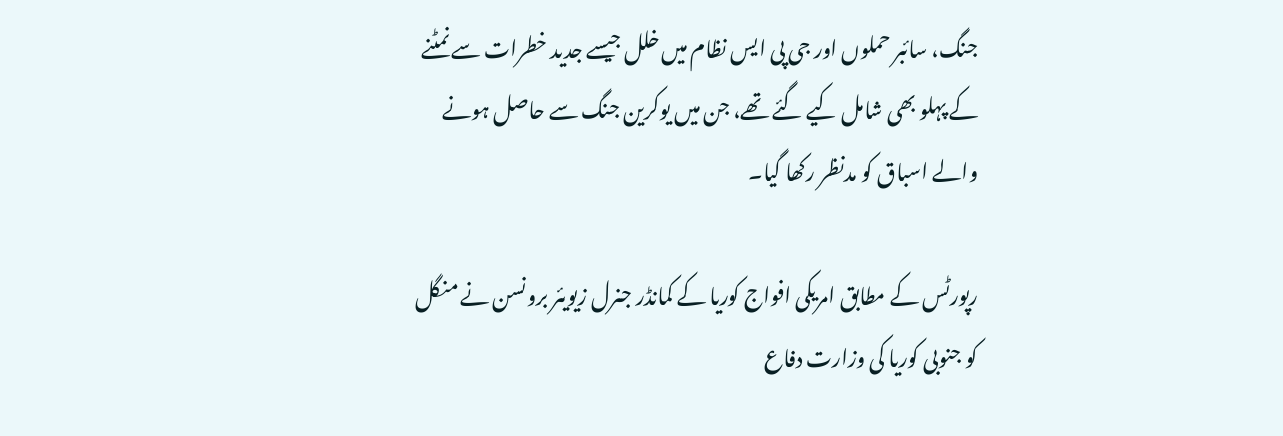جنگ، سائبر حملوں اور جی پی ایس نظام میں خلل جیسے جدید خطرات سے نمٹنے کے پہلو بھی شامل کیے گئے تھے، جن میں یوکرین جنگ سے حاصل ہونے والے اسباق کو مدنظر رکھا گیا۔

رپورٹس کے مطابق امریکی افواج کوریا کے کمانڈر جنرل زیویئر برونسن نے منگل کو جنوبی کوریا کی وزارت دفاع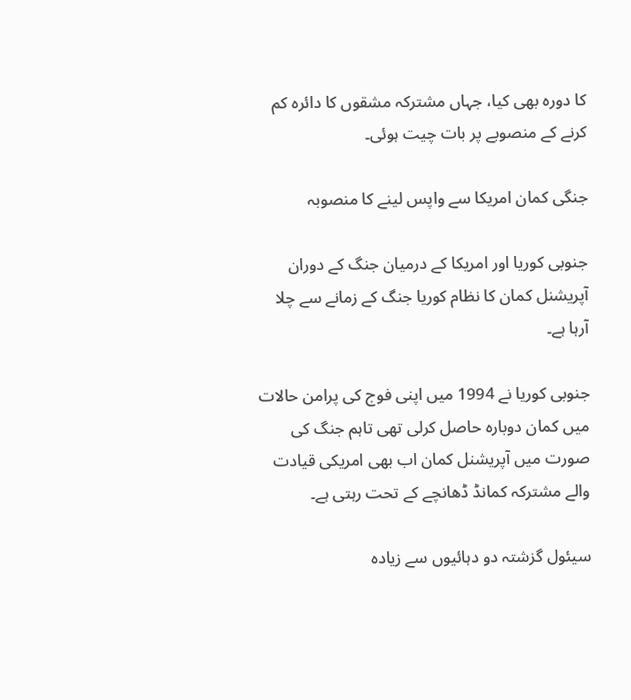کا دورہ بھی کیا، جہاں مشترکہ مشقوں کا دائرہ کم کرنے کے منصوبے پر بات چیت ہوئی۔

جنگی کمان امریکا سے واپس لینے کا منصوبہ

جنوبی کوریا اور امریکا کے درمیان جنگ کے دوران آپریشنل کمان کا نظام کوریا جنگ کے زمانے سے چلا آرہا ہے۔

جنوبی کوریا نے 1994 میں اپنی فوج کی پرامن حالات میں کمان دوبارہ حاصل کرلی تھی تاہم جنگ کی صورت میں آپریشنل کمان اب بھی امریکی قیادت والے مشترکہ کمانڈ ڈھانچے کے تحت رہتی ہے۔

سیئول گزشتہ دو دہائیوں سے زیادہ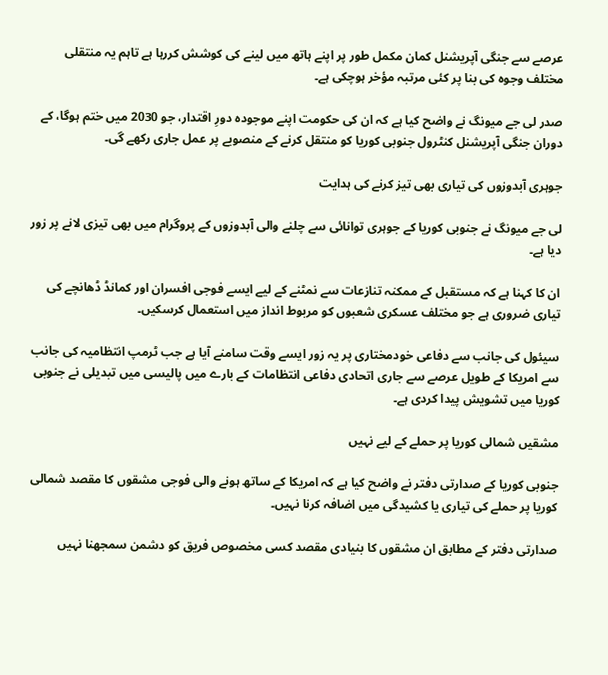عرصے سے جنگی آپریشنل کمان مکمل طور پر اپنے ہاتھ میں لینے کی کوشش کررہا ہے تاہم یہ منتقلی مختلف وجوہ کی بنا پر کئی مرتبہ مؤخر ہوچکی ہے۔

صدر لی جے میونگ نے واضح کیا ہے کہ ان کی حکومت اپنے موجودہ دورِ اقتدار، جو 2030 میں ختم ہوگا، کے دوران جنگی آپریشنل کنٹرول جنوبی کوریا کو منتقل کرنے کے منصوبے پر عمل جاری رکھے گی۔

جوہری آبدوزوں کی تیاری بھی تیز کرنے کی ہدایت

لی جے میونگ نے جنوبی کوریا کے جوہری توانائی سے چلنے والی آبدوزوں کے پروگرام میں بھی تیزی لانے پر زور دیا ہے۔

ان کا کہنا ہے کہ مستقبل کے ممکنہ تنازعات سے نمٹنے کے لیے ایسے فوجی افسران اور کمانڈ ڈھانچے کی تیاری ضروری ہے جو مختلف عسکری شعبوں کو مربوط انداز میں استعمال کرسکیں۔

سیئول کی جانب سے دفاعی خودمختاری پر یہ زور ایسے وقت سامنے آیا ہے جب ٹرمپ انتظامیہ کی جانب سے امریکا کے طویل عرصے سے جاری اتحادی دفاعی انتظامات کے بارے میں پالیسی میں تبدیلی نے جنوبی کوریا میں تشویش پیدا کردی ہے۔

مشقیں شمالی کوریا پر حملے کے لیے نہیں

جنوبی کوریا کے صدارتی دفتر نے واضح کیا ہے کہ امریکا کے ساتھ ہونے والی فوجی مشقوں کا مقصد شمالی کوریا پر حملے کی تیاری یا کشیدگی میں اضافہ کرنا نہیں۔

صدارتی دفتر کے مطابق ان مشقوں کا بنیادی مقصد کسی مخصوص فریق کو دشمن سمجھنا نہیں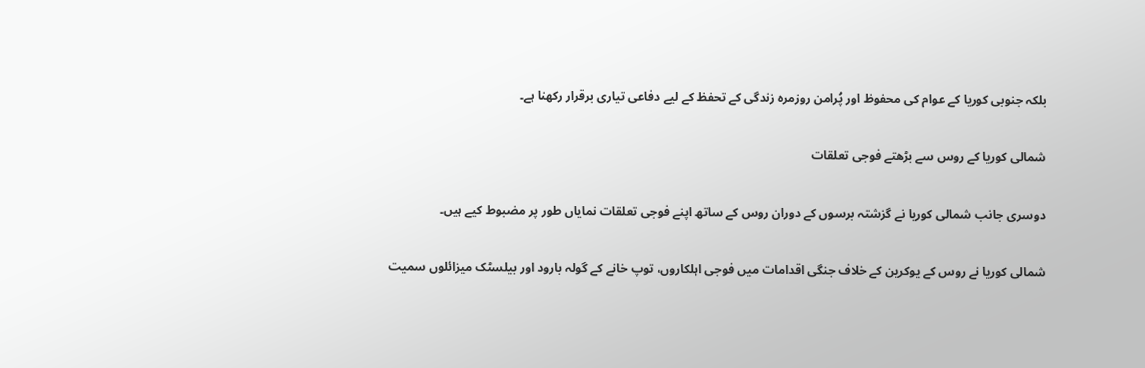بلکہ جنوبی کوریا کے عوام کی محفوظ اور پُرامن روزمرہ زندگی کے تحفظ کے لیے دفاعی تیاری برقرار رکھنا ہے۔

شمالی کوریا کے روس سے بڑھتے فوجی تعلقات

دوسری جانب شمالی کوریا نے گزشتہ برسوں کے دوران روس کے ساتھ اپنے فوجی تعلقات نمایاں طور پر مضبوط کیے ہیں۔

شمالی کوریا نے روس کے یوکرین کے خلاف جنگی اقدامات میں فوجی اہلکاروں، توپ خانے کے گولہ بارود اور بیلسٹک میزائلوں سمیت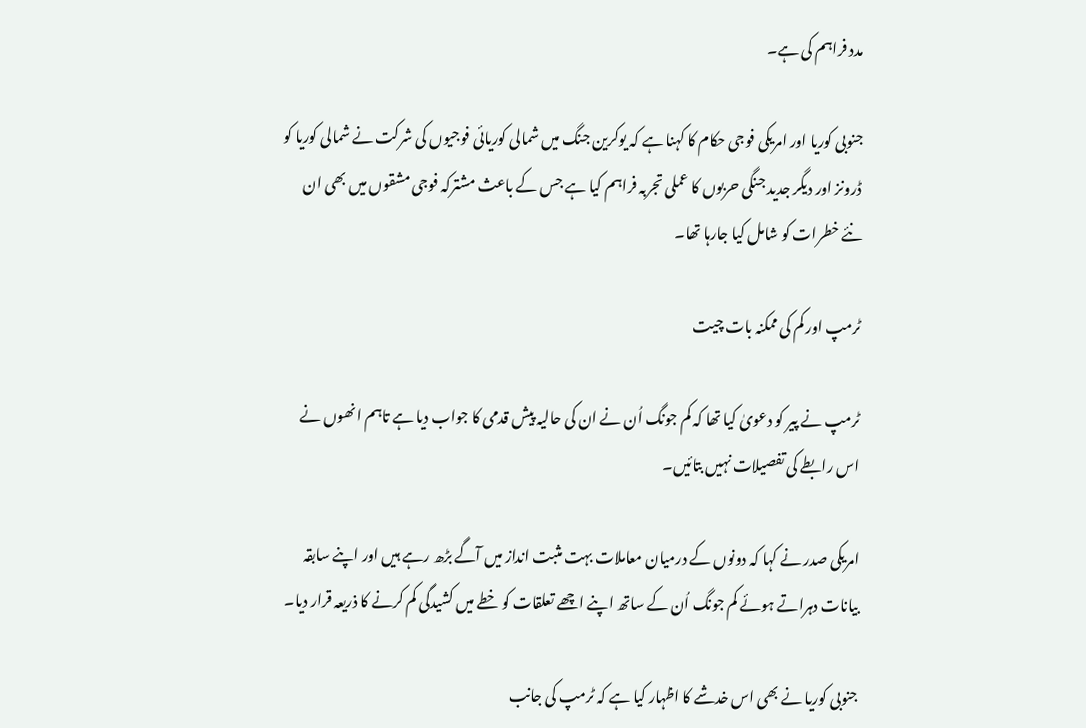مدد فراہم کی ہے۔

جنوبی کوریا اور امریکی فوجی حکام کا کہنا ہے کہ یوکرین جنگ میں شمالی کوریائی فوجیوں کی شرکت نے شمالی کوریا کو ڈرونز اور دیگر جدید جنگی حربوں کا عملی تجربہ فراہم کیا ہے جس کے باعث مشترکہ فوجی مشقوں میں بھی ان نئے خطرات کو شامل کیا جارہا تھا۔

ٹرمپ اور کم کی ممکنہ بات چیت

ٹرمپ نے پیر کو دعویٰ کیا تھا کہ کم جونگ اُن نے ان کی حالیہ پیش قدمی کا جواب دیا ہے تاہم انھوں نے اس رابطے کی تفصیلات نہیں بتائیں۔

امریکی صدر نے کہا کہ دونوں کے درمیان معاملات بہت مثبت انداز میں آگے بڑھ رہے ہیں اور اپنے سابقہ بیانات دہراتے ہوئے کم جونگ اُن کے ساتھ اپنے اچھے تعلقات کو خطے میں کشیدگی کم کرنے کا ذریعہ قرار دیا۔

جنوبی کوریا نے بھی اس خدشے کا اظہار کیا ہے کہ ٹرمپ کی جانب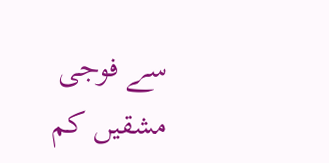سے فوجی مشقیں کم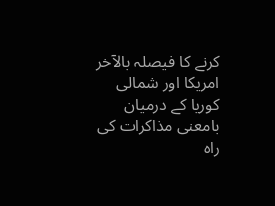کرنے کا فیصلہ بالآخر امریکا اور شمالی کوریا کے درمیان بامعنی مذاکرات کی راہ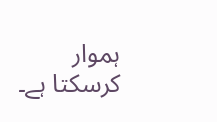ہموار کرسکتا ہے۔